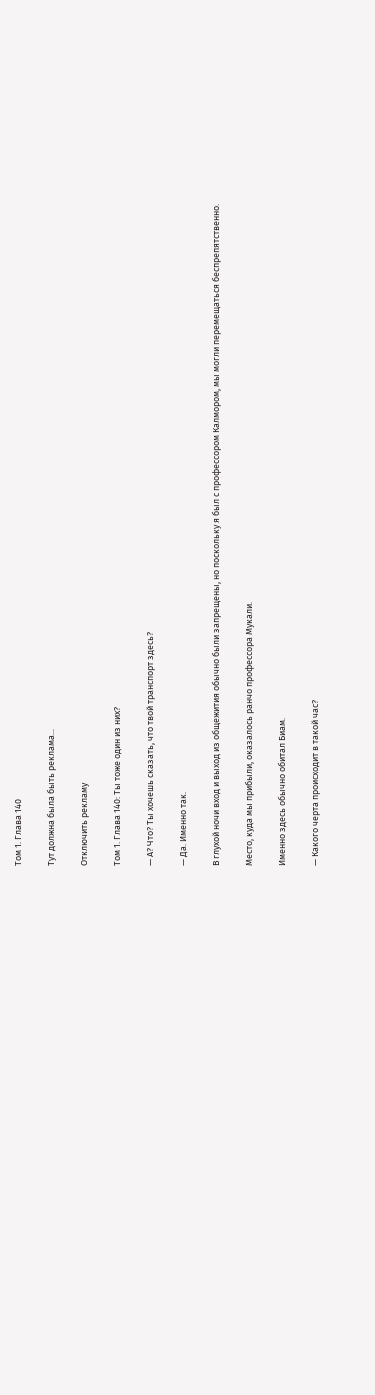Том 1. Глава 140

Тут должна была быть реклама...

Отключить рекламу

Том 1. Глава 140: Ты тоже один из них?

— А? Что? Ты хочешь сказать, что твой транспорт здесь?

— Да. Именно так.

В глухой ночи вход и выход из общежития обычно были запрещены, но поскольку я был с профессором Калмором, мы могли перемещаться беспрепятственно.

Место, куда мы прибыли, оказалось ранчо профессора Мукали.

Именно здесь обычно обитал Биам.

— Какого черта происходит в такой час?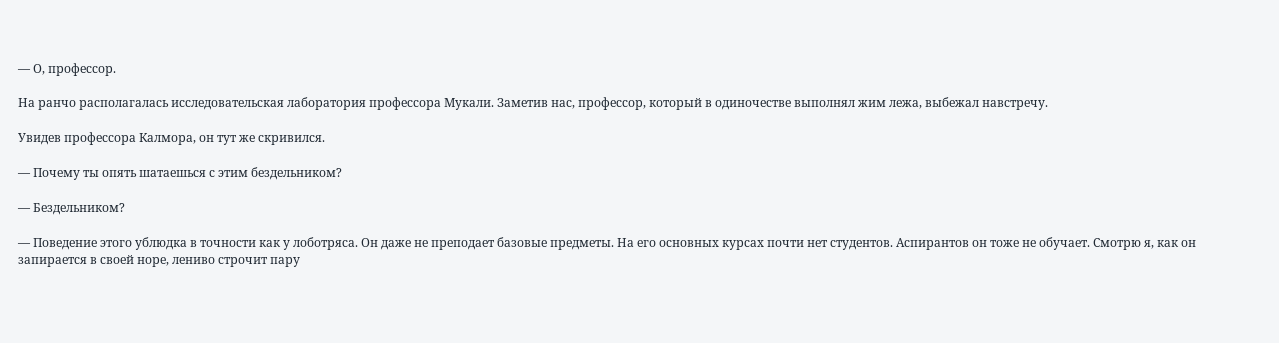— О, профессор.

На ранчо располагалась исследовательская лаборатория профессора Мукали. Заметив нас, профессор, который в одиночестве выполнял жим лежа, выбежал навстречу.

Увидев профессора Калмора, он тут же скривился.

— Почему ты опять шатаешься с этим бездельником?

— Бездельником?

— Поведение этого ублюдка в точности как у лоботряса. Он даже не преподает базовые предметы. На его основных курсах почти нет студентов. Аспирантов он тоже не обучает. Смотрю я, как он запирается в своей норе, лениво строчит пару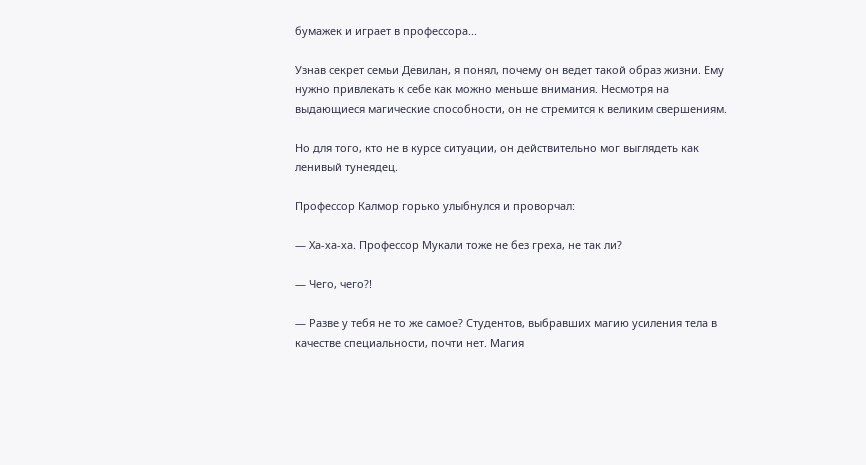бумажек и играет в профессора...

Узнав секрет семьи Девилан, я понял, почему он ведет такой образ жизни. Ему нужно привлекать к себе как можно меньше внимания. Несмотря на выдающиеся магические способности, он не стремится к великим свершениям.

Но для того, кто не в курсе ситуации, он действительно мог выглядеть как ленивый тунеядец.

Профессор Калмор горько улыбнулся и проворчал:

— Ха-ха-ха. Профессор Мукали тоже не без греха, не так ли?

— Чего, чего?!

— Разве у тебя не то же самое? Студентов, выбравших магию усиления тела в качестве специальности, почти нет. Магия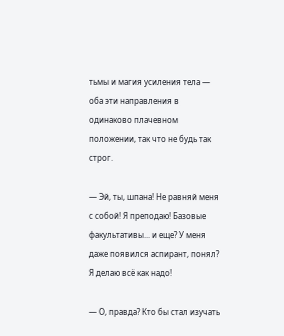тьмы и магия усиления тела — оба эти направления в одинаково плачевном положении, так что не будь так строг.

— Эй, ты, шпана! Не равняй меня с собой! Я преподаю! Базовые факультативы... и еще? У меня даже появился аспирант, понял? Я делаю всё как надо!

— О, правда? Кто бы стал изучать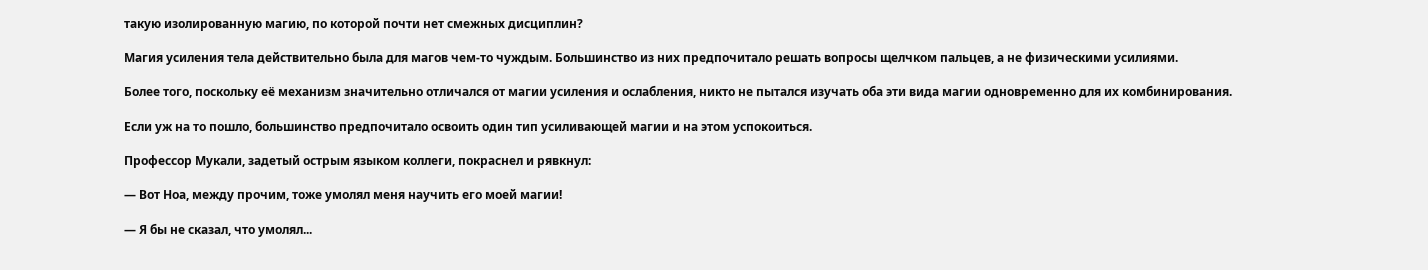такую изолированную магию, по которой почти нет смежных дисциплин?

Магия усиления тела действительно была для магов чем-то чуждым. Большинство из них предпочитало решать вопросы щелчком пальцев, а не физическими усилиями.

Более того, поскольку её механизм значительно отличался от магии усиления и ослабления, никто не пытался изучать оба эти вида магии одновременно для их комбинирования.

Если уж на то пошло, большинство предпочитало освоить один тип усиливающей магии и на этом успокоиться.

Профессор Мукали, задетый острым языком коллеги, покраснел и рявкнул:

— Вот Ноа, между прочим, тоже умолял меня научить его моей магии!

— Я бы не сказал, что умолял...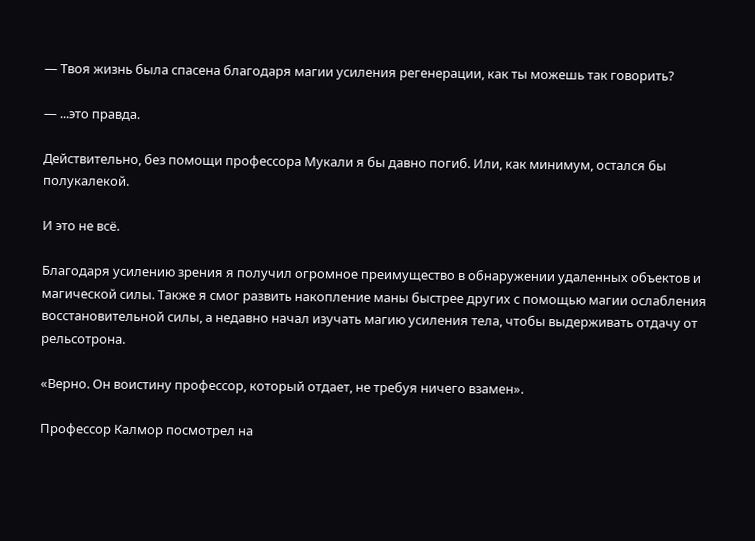— Твоя жизнь была спасена благодаря магии усиления регенерации, как ты можешь так говорить?

— ...это правда.

Действительно, без помощи профессора Мукали я бы давно погиб. Или, как минимум, остался бы полукалекой.

И это не всё.

Благодаря усилению зрения я получил огромное преимущество в обнаружении удаленных объектов и магической силы. Также я смог развить накопление маны быстрее других с помощью магии ослабления восстановительной силы, а недавно начал изучать магию усиления тела, чтобы выдерживать отдачу от рельсотрона.

«Верно. Он воистину профессор, который отдает, не требуя ничего взамен».

Профессор Калмор посмотрел на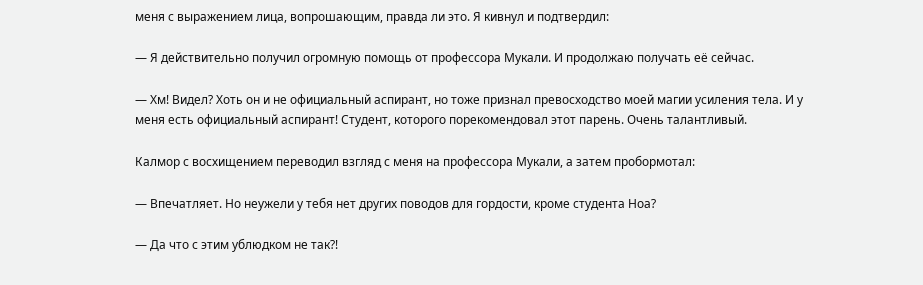меня с выражением лица, вопрошающим, правда ли это. Я кивнул и подтвердил:

— Я действительно получил огромную помощь от профессора Мукали. И продолжаю получать её сейчас.

— Хм! Видел? Хоть он и не официальный аспирант, но тоже признал превосходство моей магии усиления тела. И у меня есть официальный аспирант! Студент, которого порекомендовал этот парень. Очень талантливый.

Калмор с восхищением переводил взгляд с меня на профессора Мукали, а затем пробормотал:

— Впечатляет. Но неужели у тебя нет других поводов для гордости, кроме студента Ноа?

— Да что с этим ублюдком не так?!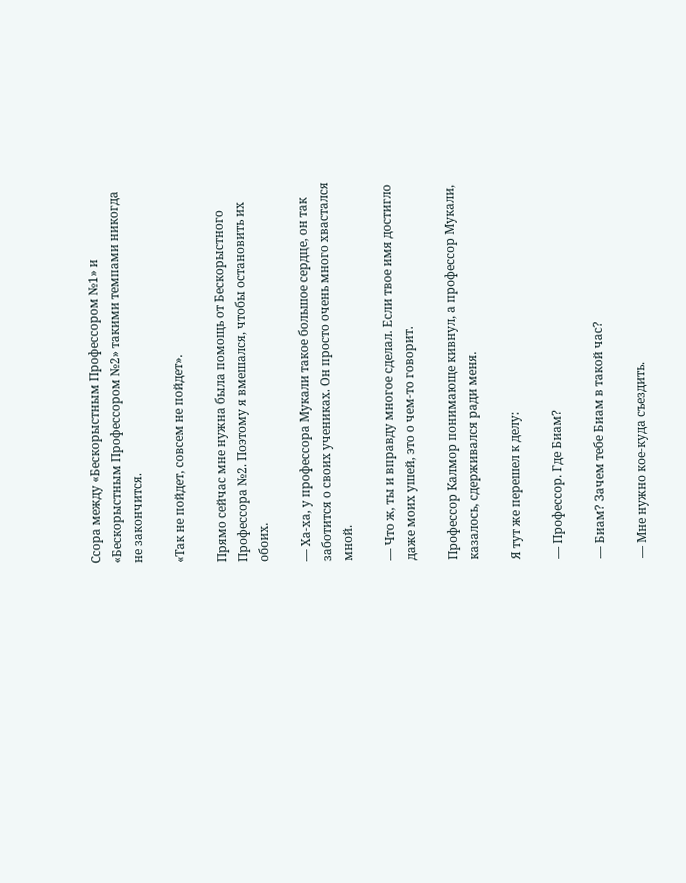Ссора между «Бескорыстным Профессором №1» и «Бескорыстным Профессором №2» такими темпами никогда не закончится.

«Так не пойдет, совсем не пойдет».

Прямо сейчас мне нужна была помощь от Бескорыстного Профессора №2. Поэтому я вмешался, чтобы остановить их обоих.

— Ха-ха, у профессора Мукали такое большое сердце, он так заботится о своих учениках. Он просто очень много хвастался мной.

— Что ж, ты и вправду многое сделал. Если твое имя достигло даже моих ушей, это о чем-то говорит.

Профессор Калмор понимающе кивнул, а профессор Мукали, казалось, сдерживался ради меня.

Я тут же перешел к делу:

— Профессор. Где Биам?

— Биам? Зачем тебе Биам в такой час?

— Мне нужно кое-куда съездить.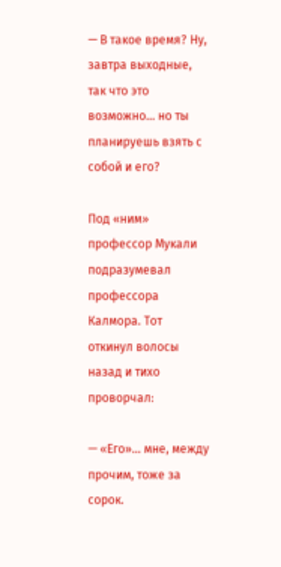— В такое время? Ну, завтра выходные, так что это возможно... но ты планируешь взять с собой и его?

Под «ним» профессор Мукали подразумевал профессора Калмора. Тот откинул волосы назад и тихо проворчал:

— «Его»... мне, между прочим, тоже за сорок.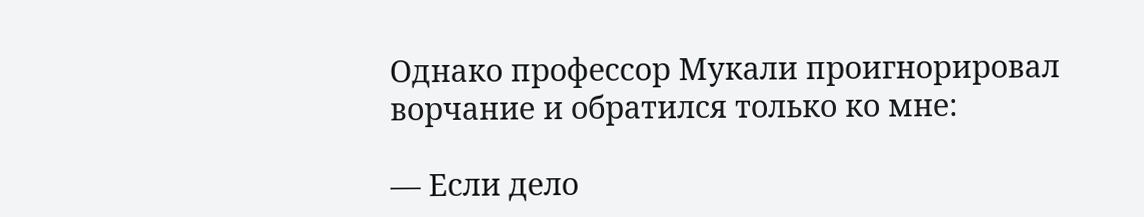Однако профессор Мукали проигнорировал ворчание и обратился только ко мне:

— Если дело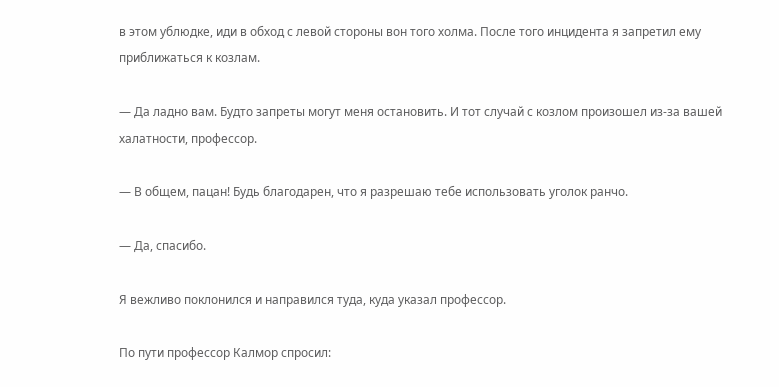в этом ублюдке, иди в обход с левой стороны вон того холма. После того инцидента я запретил ему приближаться к козлам.

— Да ладно вам. Будто запреты могут меня остановить. И тот случай с козлом произошел из-за вашей халатности, профессор.

— В общем, пацан! Будь благодарен, что я разрешаю тебе использовать уголок ранчо.

— Да, спасибо.

Я вежливо поклонился и направился туда, куда указал профессор.

По пути профессор Калмор спросил: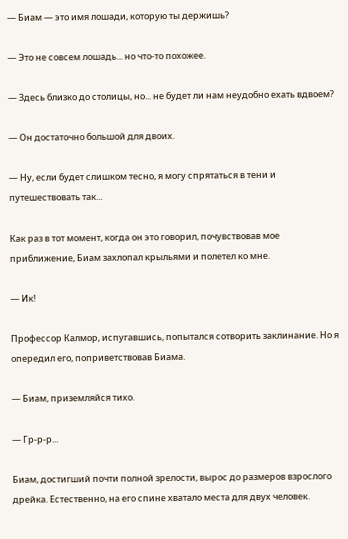— Биам — это имя лошади, которую ты держишь?

— Это не совсем лошадь... но что-то похожее.

— Здесь близко до столицы, но... не будет ли нам неудобно ехать вдвоем?

— Он достаточно большой для двоих.

— Ну, если будет слишком тесно, я могу спрятаться в тени и путешествовать так...

Как раз в тот момент, когда он это говорил, почувствовав мое приближение, Биам захлопал крыльями и полетел ко мне.

— Ик!

Профессор Калмор, испугавшись, попытался сотворить заклинание. Но я опередил его, поприветствовав Биама.

— Биам, приземляйся тихо.

— Гр-р-р...

Биам, достигший почти полной зрелости, вырос до размеров взрослого дрейка. Естественно, на его спине хватало места для двух человек.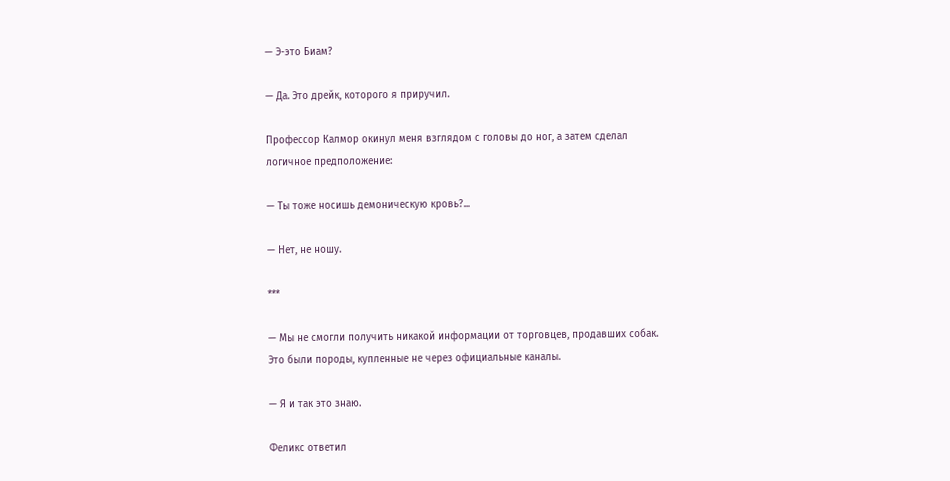— Э-это Биам?

— Да. Это дрейк, которого я приручил.

Профессор Калмор окинул меня взглядом с головы до ног, а затем сделал логичное предположение:

— Ты тоже носишь демоническую кровь?...

— Нет, не ношу.

***

— Мы не смогли получить никакой информации от торговцев, продавших собак. Это были породы, купленные не через официальные каналы.

— Я и так это знаю.

Феликс ответил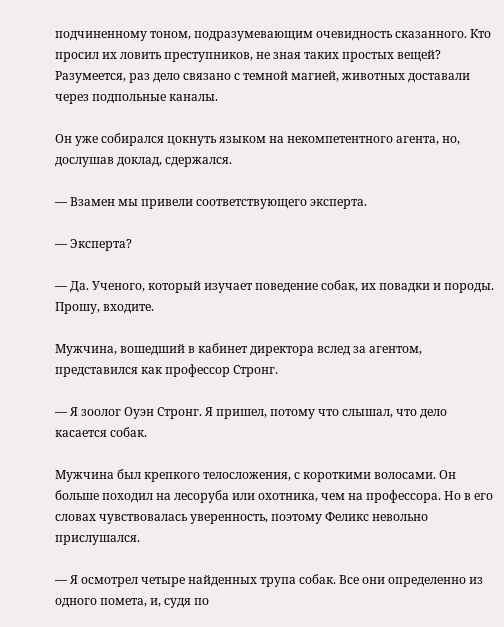подчиненному тоном, подразумевающим очевидность сказанного. Кто просил их ловить преступников, не зная таких простых вещей? Разумеется, раз дело связано с темной магией, животных доставали через подпольные каналы.

Он уже собирался цокнуть языком на некомпетентного агента, но, дослушав доклад, сдержался.

— Взамен мы привели соответствующего эксперта.

— Эксперта?

— Да. Ученого, который изучает поведение собак, их повадки и породы. Прошу, входите.

Мужчина, вошедший в кабинет директора вслед за агентом, представился как профессор Стронг.

— Я зоолог Оуэн Стронг. Я пришел, потому что слышал, что дело касается собак.

Мужчина был крепкого телосложения, с короткими волосами. Он больше походил на лесоруба или охотника, чем на профессора. Но в его словах чувствовалась уверенность, поэтому Феликс невольно прислушался.

— Я осмотрел четыре найденных трупа собак. Все они определенно из одного помета, и, судя по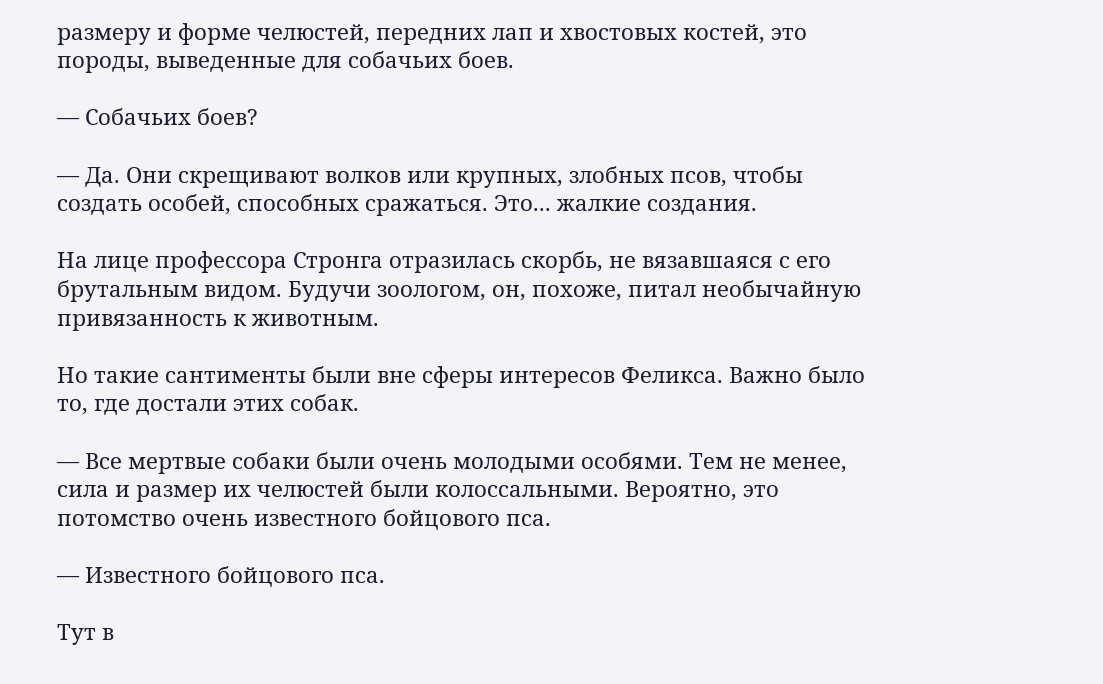размеру и форме челюстей, передних лап и хвостовых костей, это породы, выведенные для собачьих боев.

— Собачьих боев?

— Да. Они скрещивают волков или крупных, злобных псов, чтобы создать особей, способных сражаться. Это... жалкие создания.

На лице профессора Стронга отразилась скорбь, не вязавшаяся с его брутальным видом. Будучи зоологом, он, похоже, питал необычайную привязанность к животным.

Но такие сантименты были вне сферы интересов Феликса. Важно было то, где достали этих собак.

— Все мертвые собаки были очень молодыми особями. Тем не менее, сила и размер их челюстей были колоссальными. Вероятно, это потомство очень известного бойцового пса.

— Известного бойцового пса.

Тут в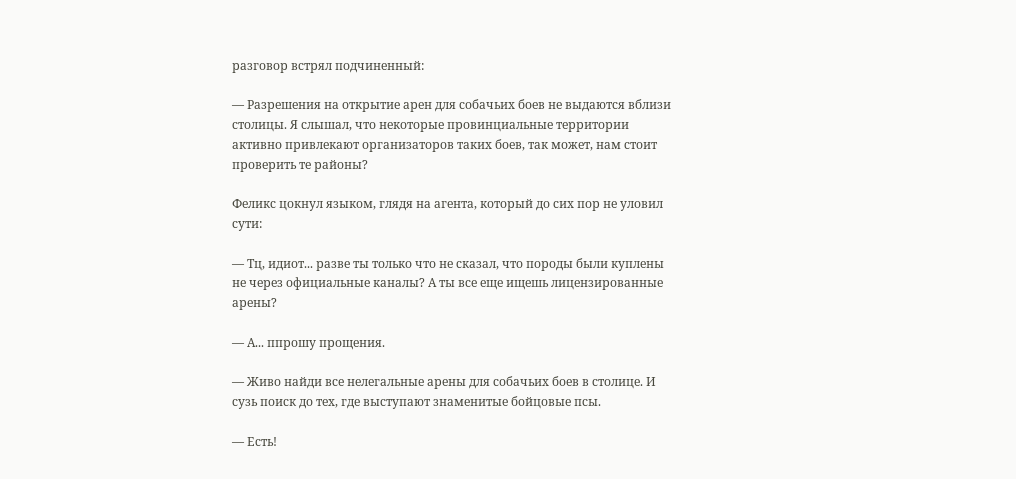разговор встрял подчиненный:

— Разрешения на открытие арен для собачьих боев не выдаются вблизи столицы. Я слышал, что некоторые провинциальные территории активно привлекают организаторов таких боев, так может, нам стоит проверить те районы?

Феликс цокнул языком, глядя на агента, который до сих пор не уловил сути:

— Тц, идиот... разве ты только что не сказал, что породы были куплены не через официальные каналы? А ты все еще ищешь лицензированные арены?

— А... ппрошу прощения.

— Живо найди все нелегальные арены для собачьих боев в столице. И сузь поиск до тех, где выступают знаменитые бойцовые псы.

— Есть!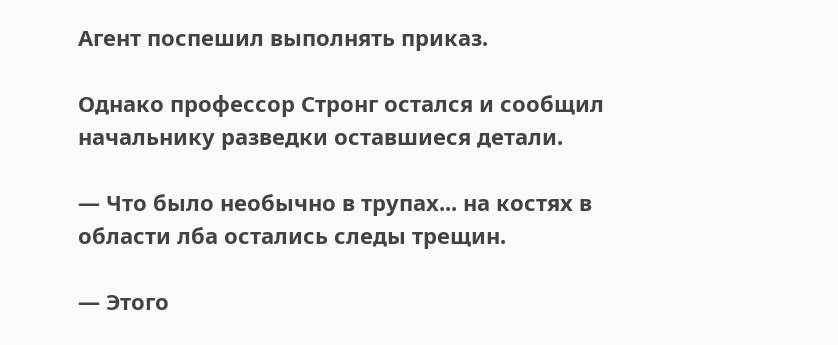Агент поспешил выполнять приказ.

Однако профессор Стронг остался и сообщил начальнику разведки оставшиеся детали.

— Что было необычно в трупах... на костях в области лба остались следы трещин.

— Этого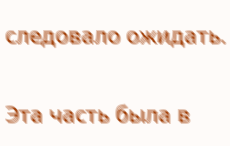следовало ожидать.

Эта часть была в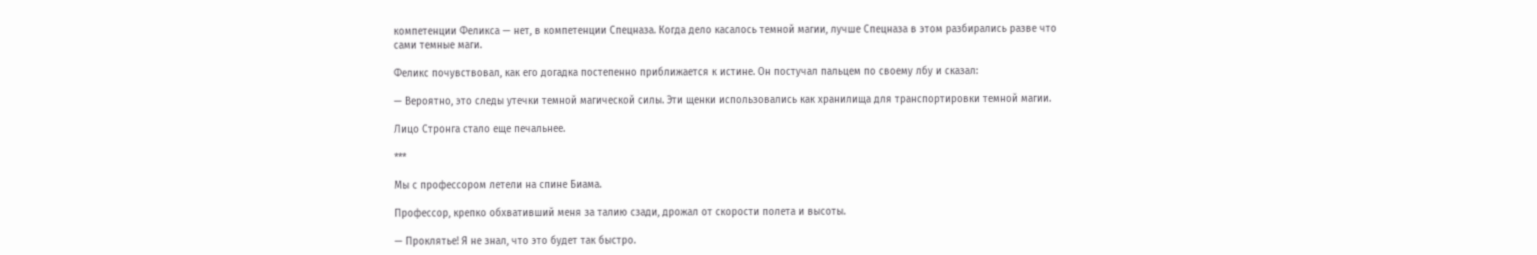компетенции Феликса — нет, в компетенции Спецназа. Когда дело касалось темной магии, лучше Спецназа в этом разбирались разве что сами темные маги.

Феликс почувствовал, как его догадка постепенно приближается к истине. Он постучал пальцем по своему лбу и сказал:

— Вероятно, это следы утечки темной магической силы. Эти щенки использовались как хранилища для транспортировки темной магии.

Лицо Стронга стало еще печальнее.

***

Мы с профессором летели на спине Биама.

Профессор, крепко обхвативший меня за талию сзади, дрожал от скорости полета и высоты.

— Проклятье! Я не знал, что это будет так быстро.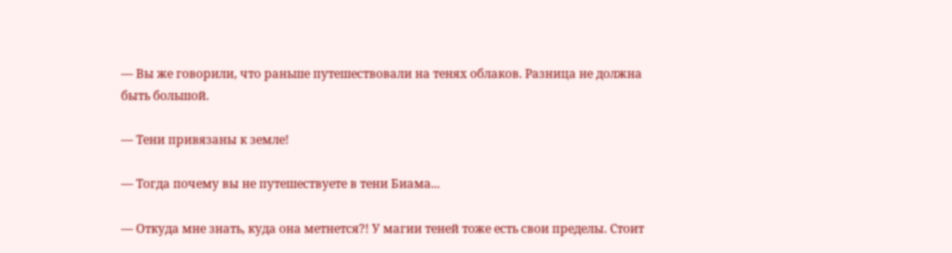— Вы же говорили, что раньше путешествовали на тенях облаков. Разница не должна быть большой.

— Тени привязаны к земле!

— Тогда почему вы не путешествуете в тени Биама...

— Откуда мне знать, куда она метнется?! У магии теней тоже есть свои пределы. Стоит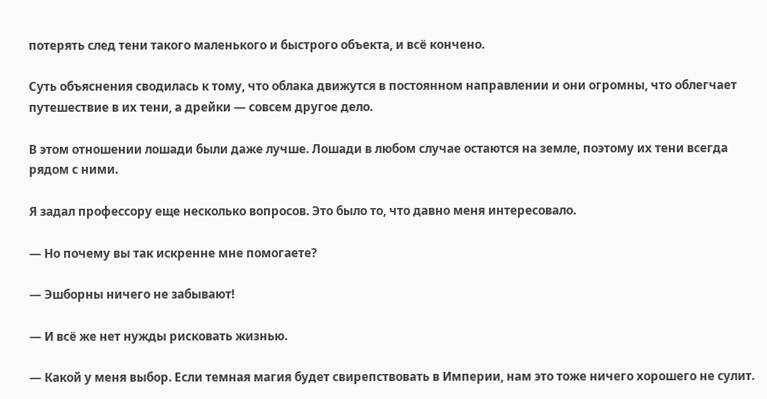потерять след тени такого маленького и быстрого объекта, и всё кончено.

Суть объяснения сводилась к тому, что облака движутся в постоянном направлении и они огромны, что облегчает путешествие в их тени, а дрейки — совсем другое дело.

В этом отношении лошади были даже лучше. Лошади в любом случае остаются на земле, поэтому их тени всегда рядом с ними.

Я задал профессору еще несколько вопросов. Это было то, что давно меня интересовало.

— Но почему вы так искренне мне помогаете?

— Эшборны ничего не забывают!

— И всё же нет нужды рисковать жизнью.

— Какой у меня выбор. Если темная магия будет свирепствовать в Империи, нам это тоже ничего хорошего не сулит.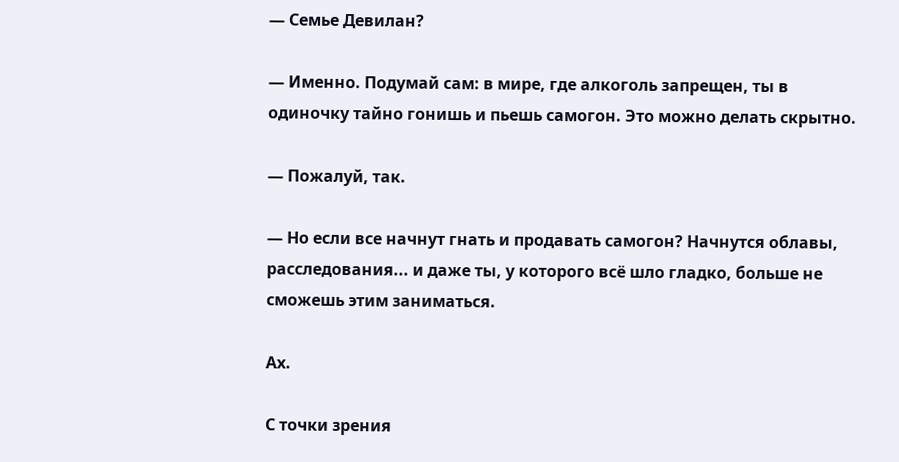— Семье Девилан?

— Именно. Подумай сам: в мире, где алкоголь запрещен, ты в одиночку тайно гонишь и пьешь самогон. Это можно делать скрытно.

— Пожалуй, так.

— Но если все начнут гнать и продавать самогон? Начнутся облавы, расследования... и даже ты, у которого всё шло гладко, больше не сможешь этим заниматься.

Ах.

С точки зрения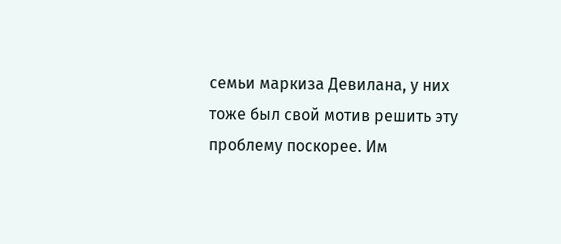семьи маркиза Девилана, у них тоже был свой мотив решить эту проблему поскорее. Им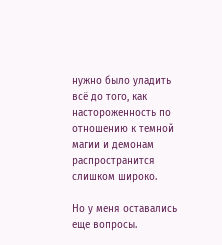нужно было уладить всё до того, как настороженность по отношению к темной магии и демонам распространится слишком широко.

Но у меня оставались еще вопросы.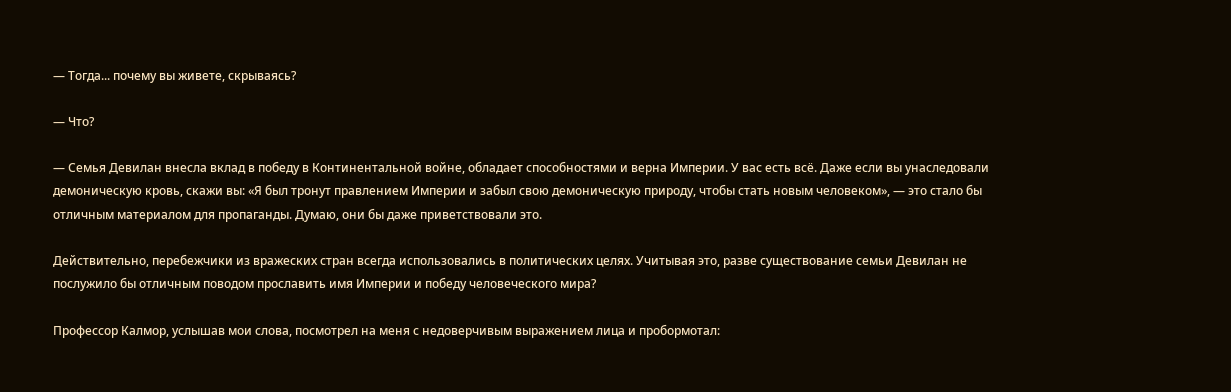— Тогда... почему вы живете, скрываясь?

— Что?

— Семья Девилан внесла вклад в победу в Континентальной войне, обладает способностями и верна Империи. У вас есть всё. Даже если вы унаследовали демоническую кровь, скажи вы: «Я был тронут правлением Империи и забыл свою демоническую природу, чтобы стать новым человеком», — это стало бы отличным материалом для пропаганды. Думаю, они бы даже приветствовали это.

Действительно, перебежчики из вражеских стран всегда использовались в политических целях. Учитывая это, разве существование семьи Девилан не послужило бы отличным поводом прославить имя Империи и победу человеческого мира?

Профессор Калмор, услышав мои слова, посмотрел на меня с недоверчивым выражением лица и пробормотал: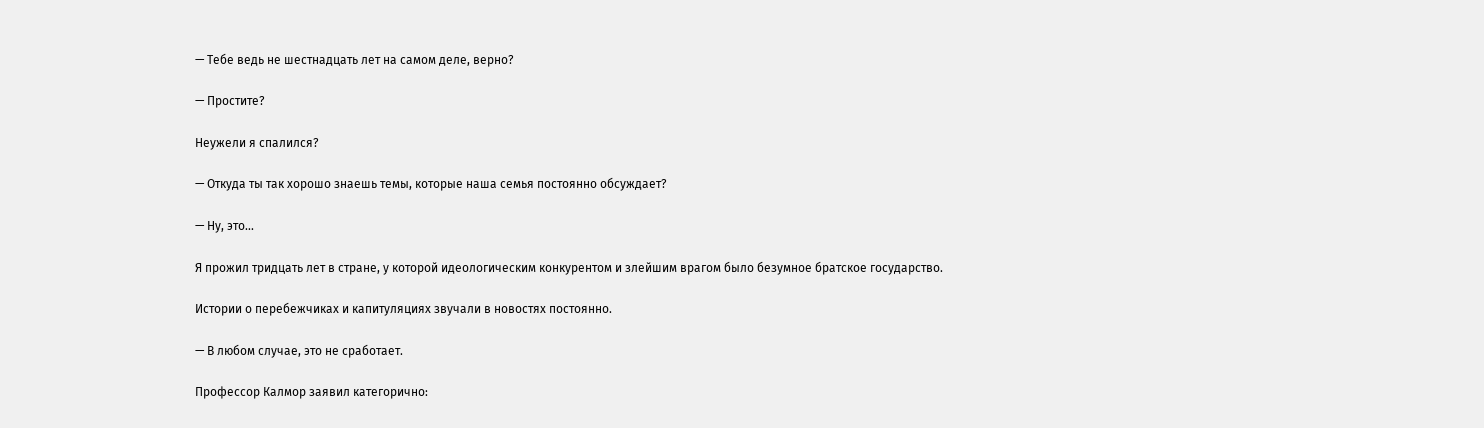— Тебе ведь не шестнадцать лет на самом деле, верно?

— Простите?

Неужели я спалился?

— Откуда ты так хорошо знаешь темы, которые наша семья постоянно обсуждает?

— Ну, это...

Я прожил тридцать лет в стране, у которой идеологическим конкурентом и злейшим врагом было безумное братское государство.

Истории о перебежчиках и капитуляциях звучали в новостях постоянно.

— В любом случае, это не сработает.

Профессор Калмор заявил категорично: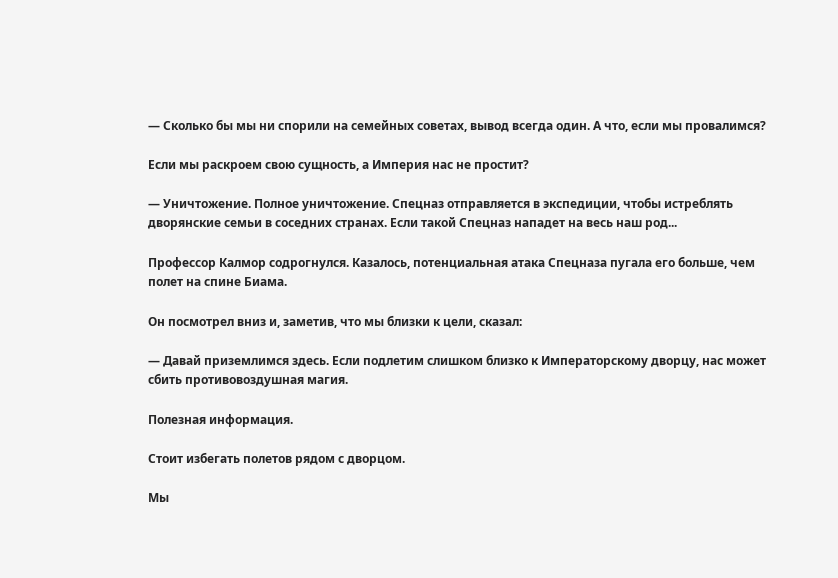— Сколько бы мы ни спорили на семейных советах, вывод всегда один. А что, если мы провалимся?

Если мы раскроем свою сущность, а Империя нас не простит?

— Уничтожение. Полное уничтожение. Спецназ отправляется в экспедиции, чтобы истреблять дворянские семьи в соседних странах. Если такой Спецназ нападет на весь наш род...

Профессор Калмор содрогнулся. Казалось, потенциальная атака Спецназа пугала его больше, чем полет на спине Биама.

Он посмотрел вниз и, заметив, что мы близки к цели, сказал:

— Давай приземлимся здесь. Если подлетим слишком близко к Императорскому дворцу, нас может сбить противовоздушная магия.

Полезная информация.

Стоит избегать полетов рядом с дворцом.

Мы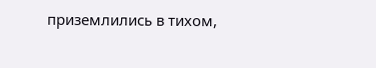приземлились в тихом,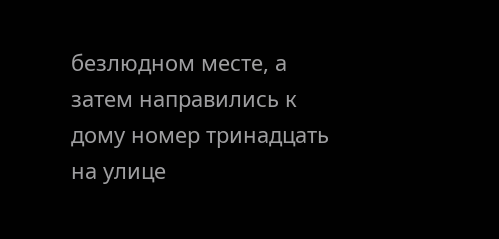безлюдном месте, а затем направились к дому номер тринадцать на улице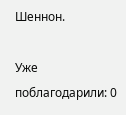Шеннон.

Уже поблагодарили: 0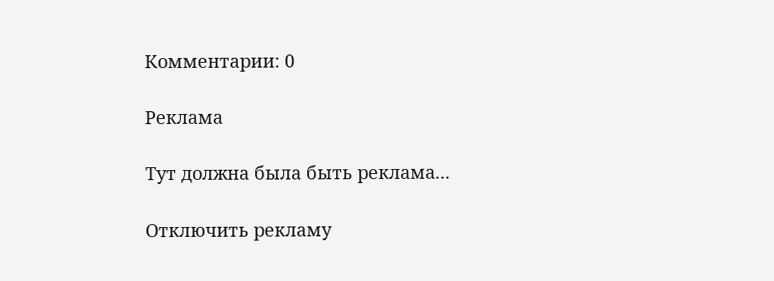Комментарии: 0

Реклама

Тут должна была быть реклама...

Отключить рекламу